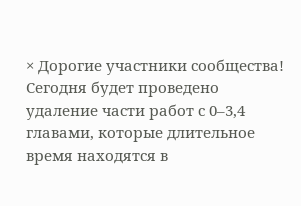× Дорогие участники сообщества! Сегодня будет проведено удаление части работ с 0–3,4 главами, которые длительное время находятся в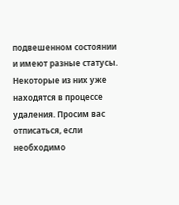подвешенном состоянии и имеют разные статусы. Некоторые из них уже находятся в процессе удаления. Просим вас отписаться, если необходимо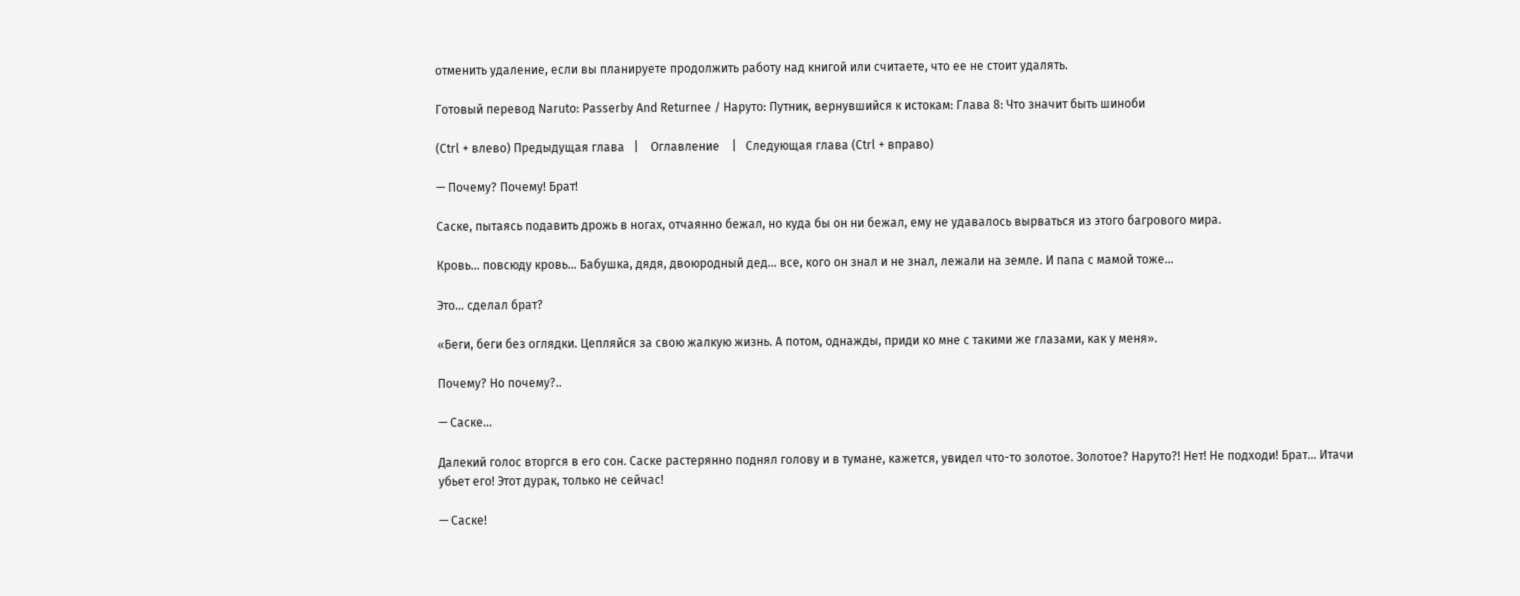отменить удаление, если вы планируете продолжить работу над книгой или считаете, что ее не стоит удалять.

Готовый перевод Naruto: Passerby And Returnee / Наруто: Путник, вернувшийся к истокам: Глава 8: Что значит быть шиноби

(Ctrl + влево) Предыдущая глава   |    Оглавление    |   Следующая глава (Ctrl + вправо)

— Почему? Почему! Брат!

Саске, пытаясь подавить дрожь в ногах, отчаянно бежал, но куда бы он ни бежал, ему не удавалось вырваться из этого багрового мира.

Кровь… повсюду кровь… Бабушка, дядя, двоюродный дед… все, кого он знал и не знал, лежали на земле. И папа с мамой тоже…

Это… сделал брат?

«Беги, беги без оглядки. Цепляйся за свою жалкую жизнь. А потом, однажды, приди ко мне с такими же глазами, как у меня».

Почему? Но почему?..

— Саске…

Далекий голос вторгся в его сон. Саске растерянно поднял голову и в тумане, кажется, увидел что-то золотое. Золотое? Наруто?! Нет! Не подходи! Брат… Итачи убьет его! Этот дурак, только не сейчас!

— Саске!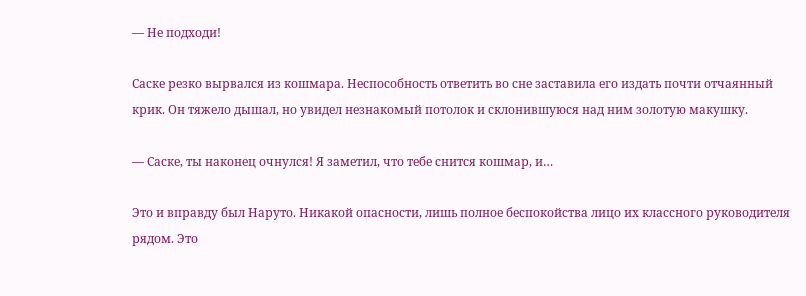— Не подходи!

Саске резко вырвался из кошмара. Неспособность ответить во сне заставила его издать почти отчаянный крик. Он тяжело дышал, но увидел незнакомый потолок и склонившуюся над ним золотую макушку.

— Саске, ты наконец очнулся! Я заметил, что тебе снится кошмар, и…

Это и вправду был Наруто. Никакой опасности, лишь полное беспокойства лицо их классного руководителя рядом. Это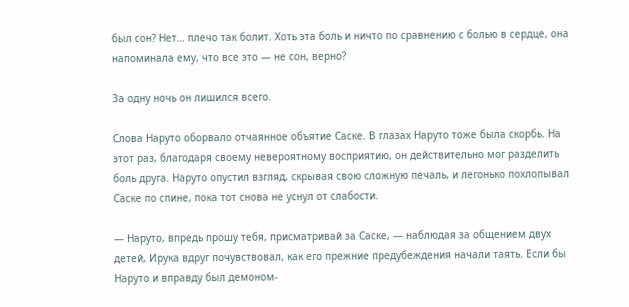был сон? Нет… плечо так болит. Хоть эта боль и ничто по сравнению с болью в сердце, она напоминала ему, что все это — не сон, верно?

За одну ночь он лишился всего.

Слова Наруто оборвало отчаянное объятие Саске. В глазах Наруто тоже была скорбь. На этот раз, благодаря своему невероятному восприятию, он действительно мог разделить боль друга. Наруто опустил взгляд, скрывая свою сложную печаль, и легонько похлопывал Саске по спине, пока тот снова не уснул от слабости.

— Наруто, впредь прошу тебя, присматривай за Саске, — наблюдая за общением двух детей, Ирука вдруг почувствовал, как его прежние предубеждения начали таять. Если бы Наруто и вправду был демоном-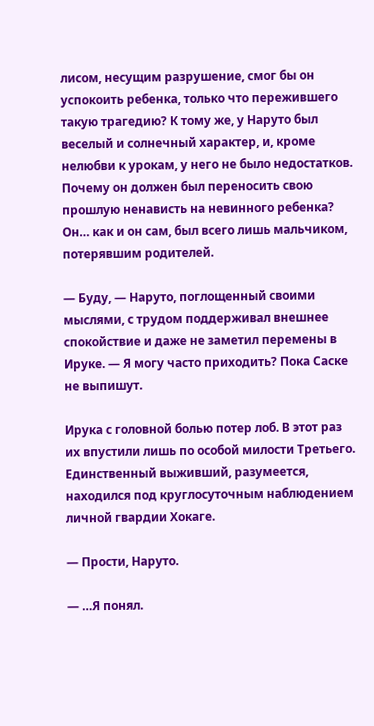лисом, несущим разрушение, смог бы он успокоить ребенка, только что пережившего такую трагедию? К тому же, у Наруто был веселый и солнечный характер, и, кроме нелюбви к урокам, у него не было недостатков. Почему он должен был переносить свою прошлую ненависть на невинного ребенка? Он… как и он сам, был всего лишь мальчиком, потерявшим родителей.

— Буду, — Наруто, поглощенный своими мыслями, с трудом поддерживал внешнее спокойствие и даже не заметил перемены в Ируке. — Я могу часто приходить? Пока Саске не выпишут.

Ирука с головной болью потер лоб. В этот раз их впустили лишь по особой милости Третьего. Единственный выживший, разумеется, находился под круглосуточным наблюдением личной гвардии Хокаге.

— Прости, Наруто.

— …Я понял.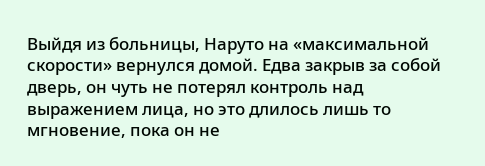Выйдя из больницы, Наруто на «максимальной скорости» вернулся домой. Едва закрыв за собой дверь, он чуть не потерял контроль над выражением лица, но это длилось лишь то мгновение, пока он не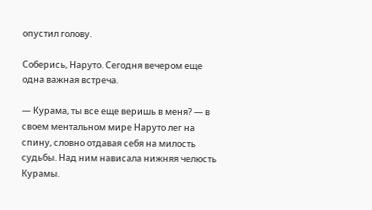опустил голову.

Соберись, Наруто. Сегодня вечером еще одна важная встреча.

— Курама, ты все еще веришь в меня? — в своем ментальном мире Наруто лег на спину, словно отдавая себя на милость судьбы. Над ним нависала нижняя челюсть Курамы.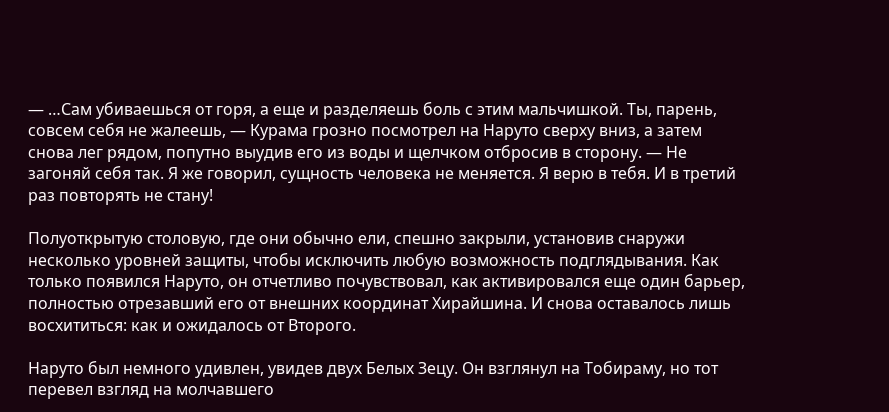— …Сам убиваешься от горя, а еще и разделяешь боль с этим мальчишкой. Ты, парень, совсем себя не жалеешь, — Курама грозно посмотрел на Наруто сверху вниз, а затем снова лег рядом, попутно выудив его из воды и щелчком отбросив в сторону. — Не загоняй себя так. Я же говорил, сущность человека не меняется. Я верю в тебя. И в третий раз повторять не стану!

Полуоткрытую столовую, где они обычно ели, спешно закрыли, установив снаружи несколько уровней защиты, чтобы исключить любую возможность подглядывания. Как только появился Наруто, он отчетливо почувствовал, как активировался еще один барьер, полностью отрезавший его от внешних координат Хирайшина. И снова оставалось лишь восхититься: как и ожидалось от Второго.

Наруто был немного удивлен, увидев двух Белых Зецу. Он взглянул на Тобираму, но тот перевел взгляд на молчавшего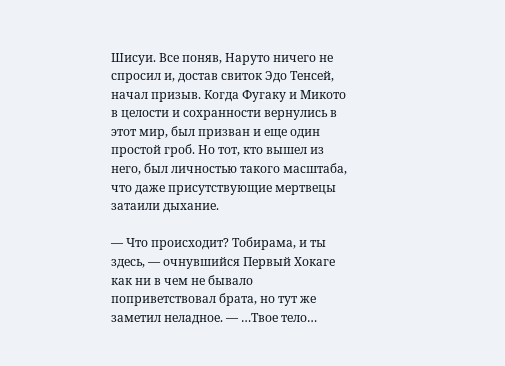Шисуи. Все поняв, Наруто ничего не спросил и, достав свиток Эдо Тенсей, начал призыв. Когда Фугаку и Микото в целости и сохранности вернулись в этот мир, был призван и еще один простой гроб. Но тот, кто вышел из него, был личностью такого масштаба, что даже присутствующие мертвецы затаили дыхание.

— Что происходит? Тобирама, и ты здесь, — очнувшийся Первый Хокаге как ни в чем не бывало поприветствовал брата, но тут же заметил неладное. — …Твое тело…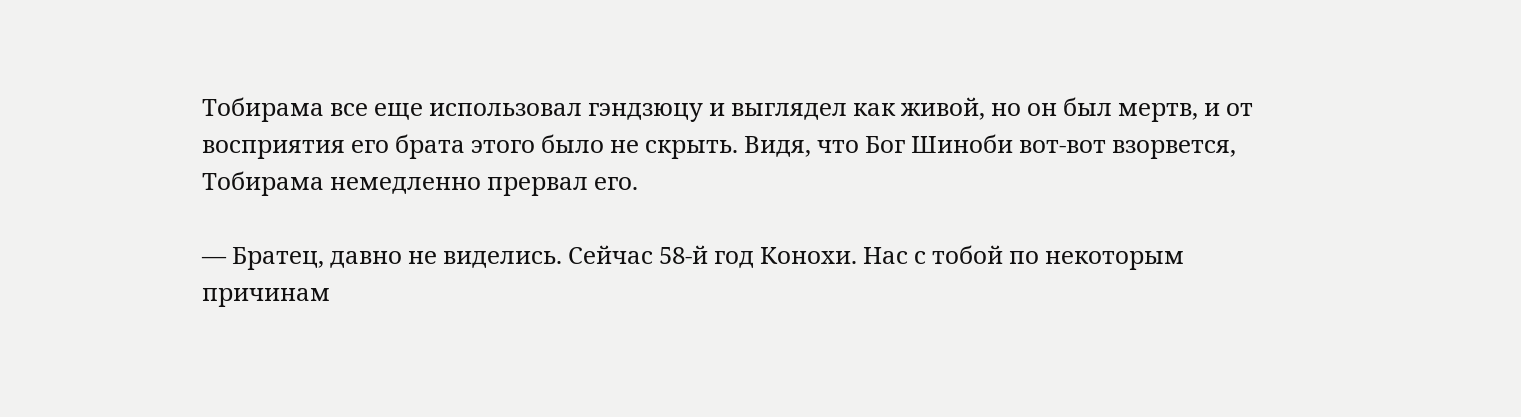Тобирама все еще использовал гэндзюцу и выглядел как живой, но он был мертв, и от восприятия его брата этого было не скрыть. Видя, что Бог Шиноби вот-вот взорвется, Тобирама немедленно прервал его.

— Братец, давно не виделись. Сейчас 58-й год Конохи. Нас с тобой по некоторым причинам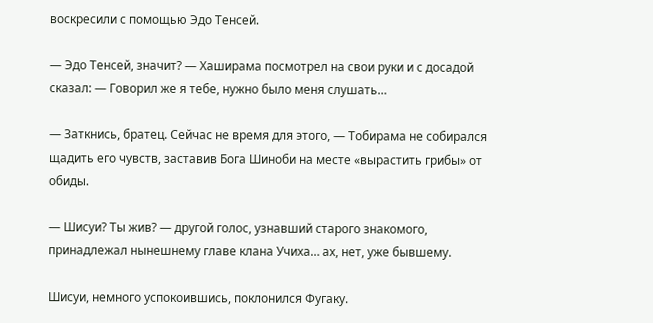воскресили с помощью Эдо Тенсей.

— Эдо Тенсей, значит? — Хаширама посмотрел на свои руки и с досадой сказал: — Говорил же я тебе, нужно было меня слушать…

— Заткнись, братец. Сейчас не время для этого, — Тобирама не собирался щадить его чувств, заставив Бога Шиноби на месте «вырастить грибы» от обиды.

— Шисуи? Ты жив? — другой голос, узнавший старого знакомого, принадлежал нынешнему главе клана Учиха… ах, нет, уже бывшему.

Шисуи, немного успокоившись, поклонился Фугаку.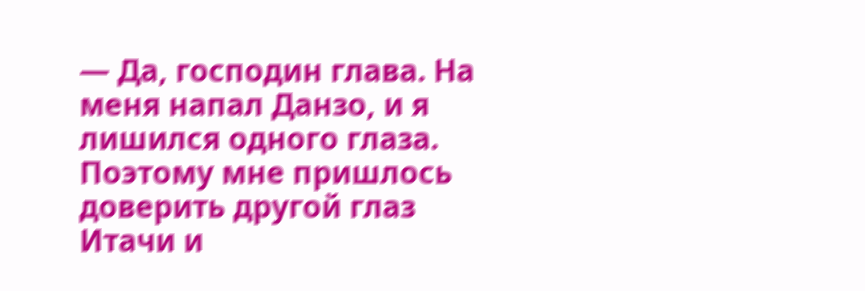— Да, господин глава. На меня напал Данзо, и я лишился одного глаза. Поэтому мне пришлось доверить другой глаз Итачи и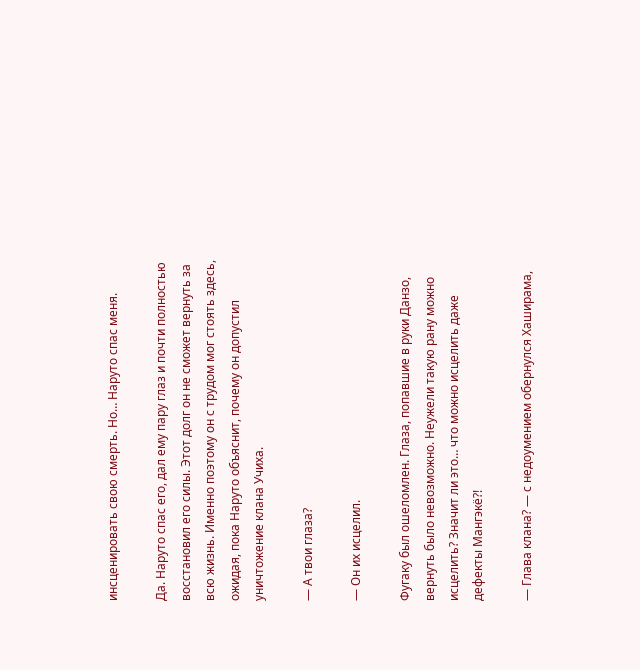инсценировать свою смерть. Но… Наруто спас меня.

Да. Наруто спас его, дал ему пару глаз и почти полностью восстановил его силы. Этот долг он не сможет вернуть за всю жизнь. Именно поэтому он с трудом мог стоять здесь, ожидая, пока Наруто объяснит, почему он допустил уничтожение клана Учиха.

— А твои глаза?

— Он их исцелил.

Фугаку был ошеломлен. Глаза, попавшие в руки Данзо, вернуть было невозможно. Неужели такую рану можно исцелить? Значит ли это… что можно исцелить даже дефекты Мангэкё?!

— Глава клана? — с недоумением обернулся Хаширама,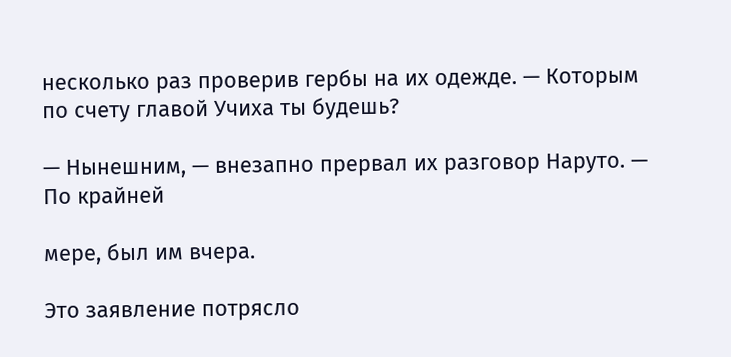несколько раз проверив гербы на их одежде. — Которым по счету главой Учиха ты будешь?

— Нынешним, — внезапно прервал их разговор Наруто. — По крайней

мере, был им вчера.

Это заявление потрясло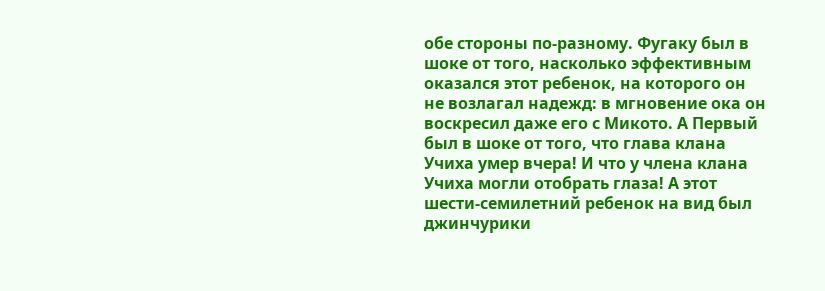обе стороны по-разному. Фугаку был в шоке от того, насколько эффективным оказался этот ребенок, на которого он не возлагал надежд: в мгновение ока он воскресил даже его с Микото. А Первый был в шоке от того, что глава клана Учиха умер вчера! И что у члена клана Учиха могли отобрать глаза! А этот шести-семилетний ребенок на вид был джинчурики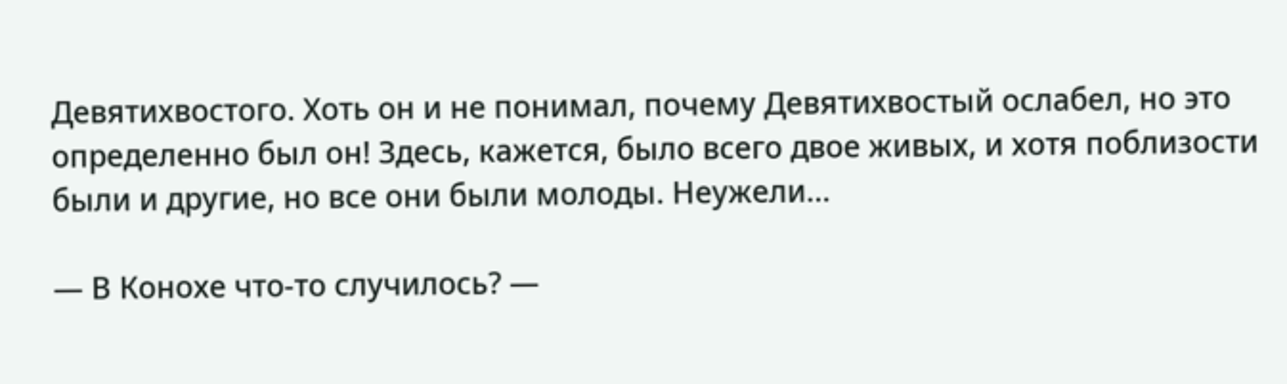Девятихвостого. Хоть он и не понимал, почему Девятихвостый ослабел, но это определенно был он! Здесь, кажется, было всего двое живых, и хотя поблизости были и другие, но все они были молоды. Неужели…

— В Конохе что-то случилось? —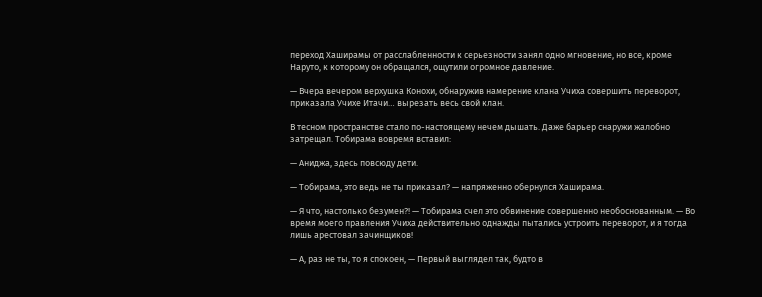переход Хаширамы от расслабленности к серьезности занял одно мгновение, но все, кроме Наруто, к которому он обращался, ощутили огромное давление.

— Вчера вечером верхушка Конохи, обнаружив намерение клана Учиха совершить переворот, приказала Учихе Итачи… вырезать весь свой клан.

В тесном пространстве стало по-настоящему нечем дышать. Даже барьер снаружи жалобно затрещал. Тобирама вовремя вставил:

— Аниджа, здесь повсюду дети.

— Тобирама, это ведь не ты приказал? — напряженно обернулся Хаширама.

— Я что, настолько безумен?! — Тобирама счел это обвинение совершенно необоснованным. — Во время моего правления Учиха действительно однажды пытались устроить переворот, и я тогда лишь арестовал зачинщиков!

— А, раз не ты, то я спокоен, — Первый выглядел так, будто в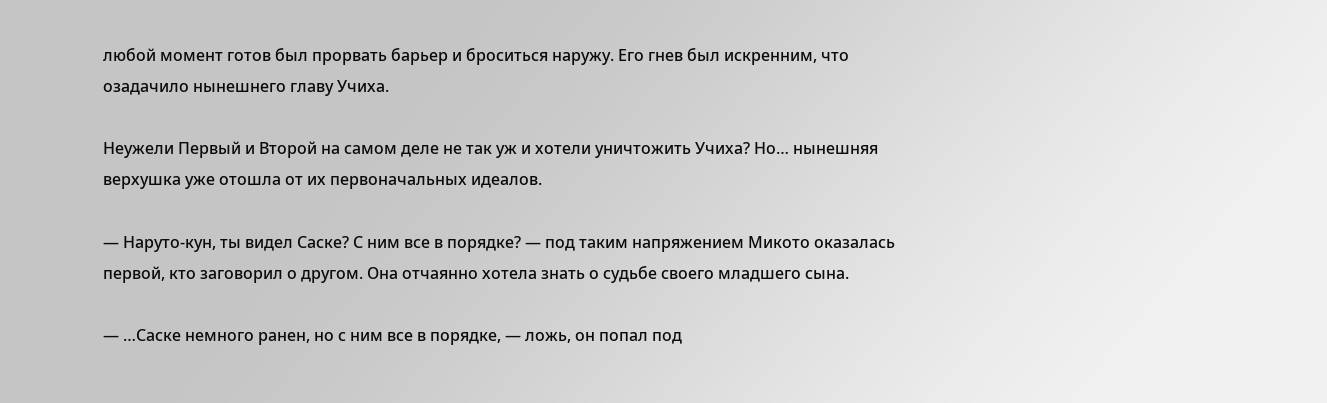любой момент готов был прорвать барьер и броситься наружу. Его гнев был искренним, что озадачило нынешнего главу Учиха.

Неужели Первый и Второй на самом деле не так уж и хотели уничтожить Учиха? Но… нынешняя верхушка уже отошла от их первоначальных идеалов.

— Наруто-кун, ты видел Саске? С ним все в порядке? — под таким напряжением Микото оказалась первой, кто заговорил о другом. Она отчаянно хотела знать о судьбе своего младшего сына.

— …Саске немного ранен, но с ним все в порядке, — ложь, он попал под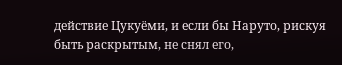действие Цукуёми, и если бы Наруто, рискуя быть раскрытым, не снял его,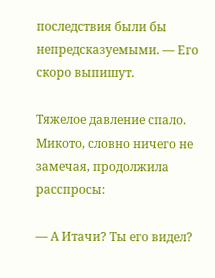последствия были бы непредсказуемыми. — Его скоро выпишут.

Тяжелое давление спало. Микото, словно ничего не замечая, продолжила расспросы:

— А Итачи? Ты его видел?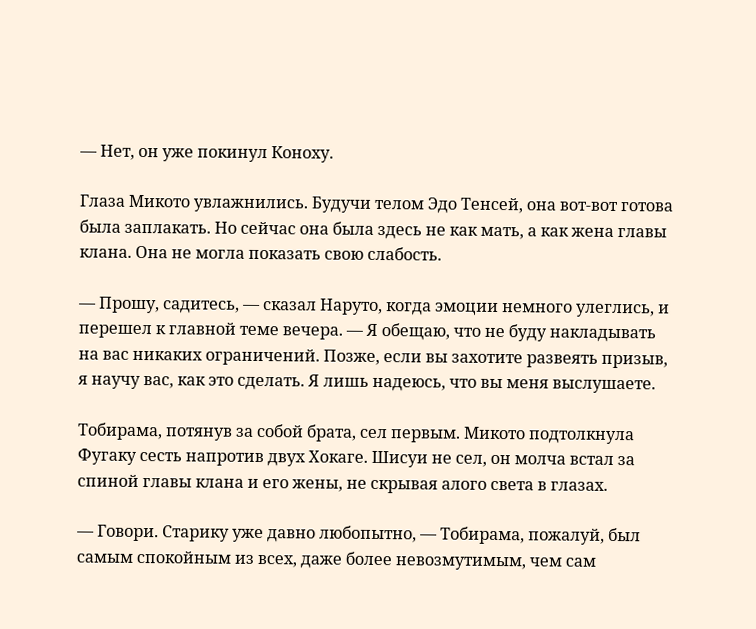— Нет, он уже покинул Коноху.

Глаза Микото увлажнились. Будучи телом Эдо Тенсей, она вот-вот готова была заплакать. Но сейчас она была здесь не как мать, а как жена главы клана. Она не могла показать свою слабость.

— Прошу, садитесь, — сказал Наруто, когда эмоции немного улеглись, и перешел к главной теме вечера. — Я обещаю, что не буду накладывать на вас никаких ограничений. Позже, если вы захотите развеять призыв, я научу вас, как это сделать. Я лишь надеюсь, что вы меня выслушаете.

Тобирама, потянув за собой брата, сел первым. Микото подтолкнула Фугаку сесть напротив двух Хокаге. Шисуи не сел, он молча встал за спиной главы клана и его жены, не скрывая алого света в глазах.

— Говори. Старику уже давно любопытно, — Тобирама, пожалуй, был самым спокойным из всех, даже более невозмутимым, чем сам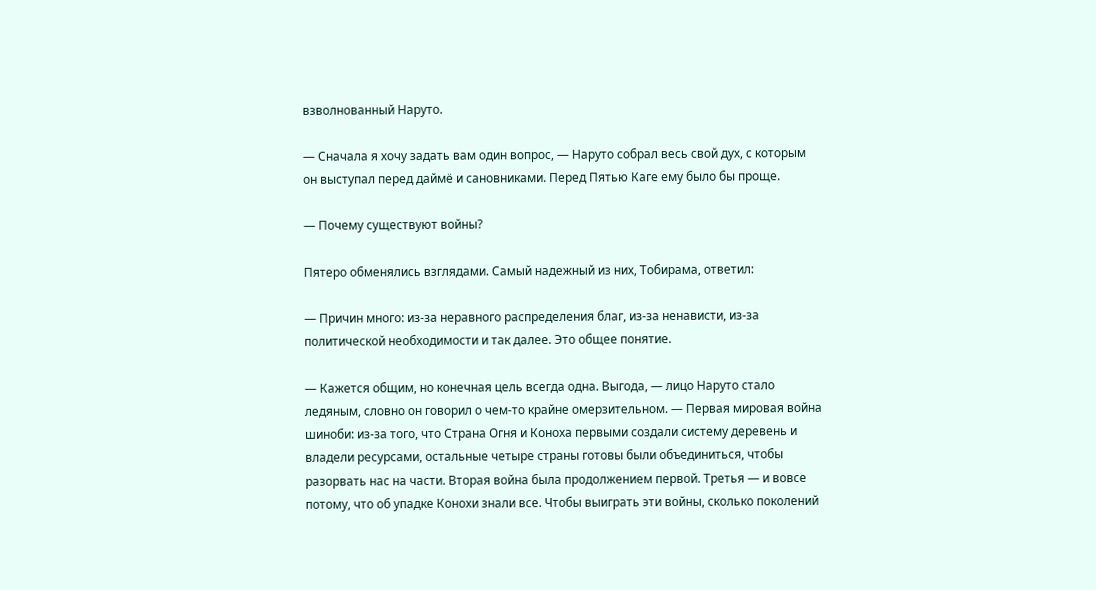взволнованный Наруто.

— Сначала я хочу задать вам один вопрос, — Наруто собрал весь свой дух, с которым он выступал перед даймё и сановниками. Перед Пятью Каге ему было бы проще.

— Почему существуют войны?

Пятеро обменялись взглядами. Самый надежный из них, Тобирама, ответил:

— Причин много: из-за неравного распределения благ, из-за ненависти, из-за политической необходимости и так далее. Это общее понятие.

— Кажется общим, но конечная цель всегда одна. Выгода, — лицо Наруто стало ледяным, словно он говорил о чем-то крайне омерзительном. — Первая мировая война шиноби: из-за того, что Страна Огня и Коноха первыми создали систему деревень и владели ресурсами, остальные четыре страны готовы были объединиться, чтобы разорвать нас на части. Вторая война была продолжением первой. Третья — и вовсе потому, что об упадке Конохи знали все. Чтобы выиграть эти войны, сколько поколений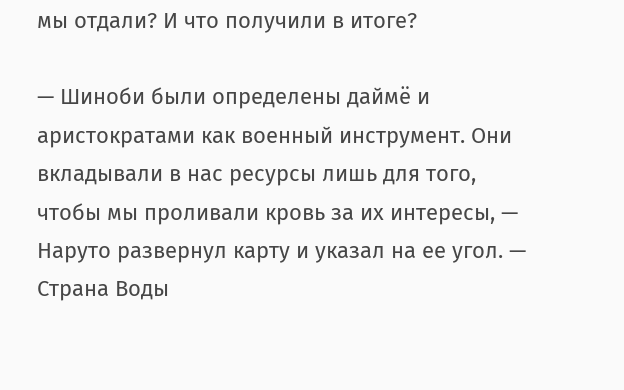мы отдали? И что получили в итоге?

— Шиноби были определены даймё и аристократами как военный инструмент. Они вкладывали в нас ресурсы лишь для того, чтобы мы проливали кровь за их интересы, — Наруто развернул карту и указал на ее угол. — Страна Воды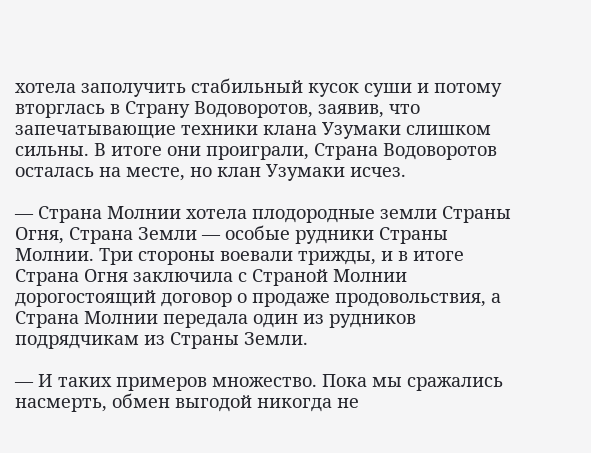хотела заполучить стабильный кусок суши и потому вторглась в Страну Водоворотов, заявив, что запечатывающие техники клана Узумаки слишком сильны. В итоге они проиграли, Страна Водоворотов осталась на месте, но клан Узумаки исчез.

— Страна Молнии хотела плодородные земли Страны Огня, Страна Земли — особые рудники Страны Молнии. Три стороны воевали трижды, и в итоге Страна Огня заключила с Страной Молнии дорогостоящий договор о продаже продовольствия, а Страна Молнии передала один из рудников подрядчикам из Страны Земли.

— И таких примеров множество. Пока мы сражались насмерть, обмен выгодой никогда не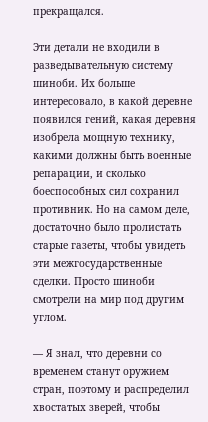прекращался.

Эти детали не входили в разведывательную систему шиноби. Их больше интересовало, в какой деревне появился гений, какая деревня изобрела мощную технику, какими должны быть военные репарации, и сколько боеспособных сил сохранил противник. Но на самом деле, достаточно было пролистать старые газеты, чтобы увидеть эти межгосударственные сделки. Просто шиноби смотрели на мир под другим углом.

— Я знал, что деревни со временем станут оружием стран, поэтому и распределил хвостатых зверей, чтобы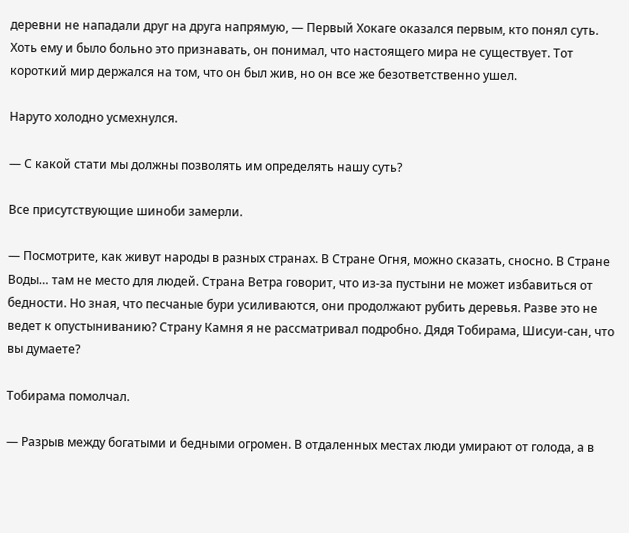деревни не нападали друг на друга напрямую, — Первый Хокаге оказался первым, кто понял суть. Хоть ему и было больно это признавать, он понимал, что настоящего мира не существует. Тот короткий мир держался на том, что он был жив, но он все же безответственно ушел.

Наруто холодно усмехнулся.

— С какой стати мы должны позволять им определять нашу суть?

Все присутствующие шиноби замерли.

— Посмотрите, как живут народы в разных странах. В Стране Огня, можно сказать, сносно. В Стране Воды… там не место для людей. Страна Ветра говорит, что из-за пустыни не может избавиться от бедности. Но зная, что песчаные бури усиливаются, они продолжают рубить деревья. Разве это не ведет к опустыниванию? Страну Камня я не рассматривал подробно. Дядя Тобирама, Шисуи-сан, что вы думаете?

Тобирама помолчал.

— Разрыв между богатыми и бедными огромен. В отдаленных местах люди умирают от голода, а в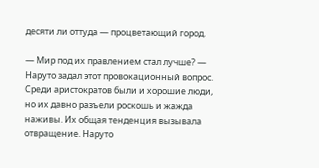десяти ли оттуда — процветающий город.

— Мир под их правлением стал лучше? — Наруто задал этот провокационный вопрос. Среди аристократов были и хорошие люди, но их давно разъели роскошь и жажда наживы. Их общая тенденция вызывала отвращение. Наруто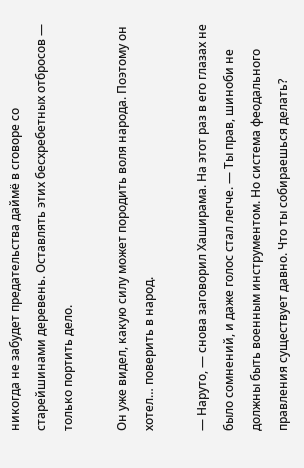никогда не забудет предательства даймё в сговоре со старейшинами деревень. Оставлять этих бесхребетных отбросов — только портить дело.

Он уже видел, какую силу может породить воля народа. Поэтому он хотел… поверить в народ.

— Наруто, — снова заговорил Хаширама. На этот раз в его глазах не было сомнений, и даже голос стал легче. — Ты прав, шиноби не должны быть военным инструментом. Но система феодального правления существует давно. Что ты собираешься делать?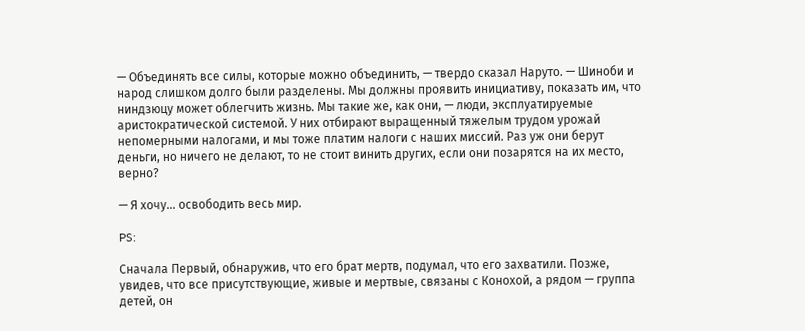— Объединять все силы, которые можно объединить, — твердо сказал Наруто. — Шиноби и народ слишком долго были разделены. Мы должны проявить инициативу, показать им, что ниндзюцу может облегчить жизнь. Мы такие же, как они, — люди, эксплуатируемые аристократической системой. У них отбирают выращенный тяжелым трудом урожай непомерными налогами, и мы тоже платим налоги с наших миссий. Раз уж они берут деньги, но ничего не делают, то не стоит винить других, если они позарятся на их место, верно?

— Я хочу… освободить весь мир.

PS:

Сначала Первый, обнаружив, что его брат мертв, подумал, что его захватили. Позже, увидев, что все присутствующие, живые и мертвые, связаны с Конохой, а рядом — группа детей, он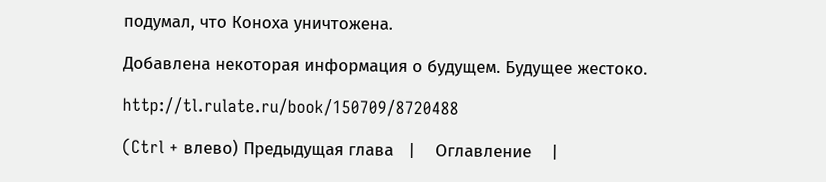подумал, что Коноха уничтожена.

Добавлена некоторая информация о будущем. Будущее жестоко.

http://tl.rulate.ru/book/150709/8720488

(Ctrl + влево) Предыдущая глава   |    Оглавление    |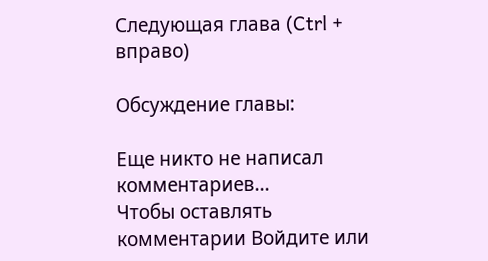Следующая глава (Ctrl + вправо)

Обсуждение главы:

Еще никто не написал комментариев...
Чтобы оставлять комментарии Войдите или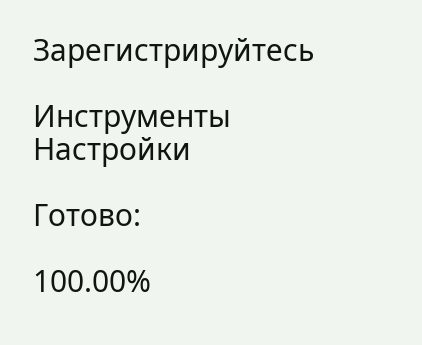Зарегистрируйтесь

Инструменты
Настройки

Готово:

100.00%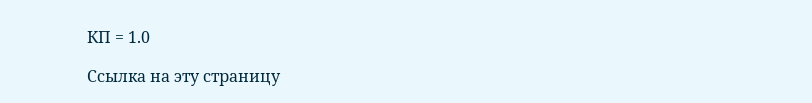КП = 1.0

Ссылка на эту страницу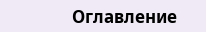Оглавление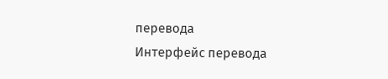перевода
Интерфейс перевода